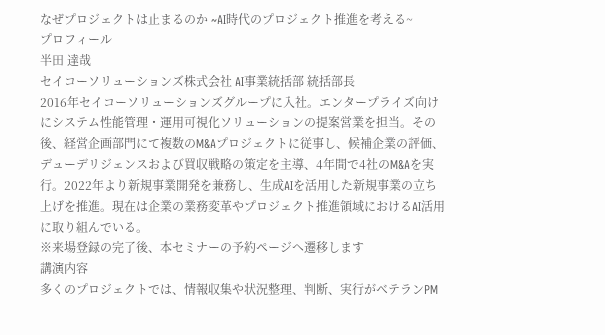なぜプロジェクトは止まるのか ~AI時代のプロジェクト推進を考える~
プロフィール
半田 達哉
セイコーソリューションズ株式会社 AI事業統括部 統括部長
2016年セイコーソリューションズグループに入社。エンタープライズ向けにシステム性能管理・運用可視化ソリューションの提案営業を担当。その後、経営企画部門にて複数のM&Aプロジェクトに従事し、候補企業の評価、デューデリジェンスおよび買収戦略の策定を主導、4年間で4社のM&Aを実行。2022年より新規事業開発を兼務し、生成AIを活用した新規事業の立ち上げを推進。現在は企業の業務変革やプロジェクト推進領域におけるAI活用に取り組んでいる。
※来場登録の完了後、本セミナーの予約ページへ遷移します
講演内容
多くのプロジェクトでは、情報収集や状況整理、判断、実行がベテランPM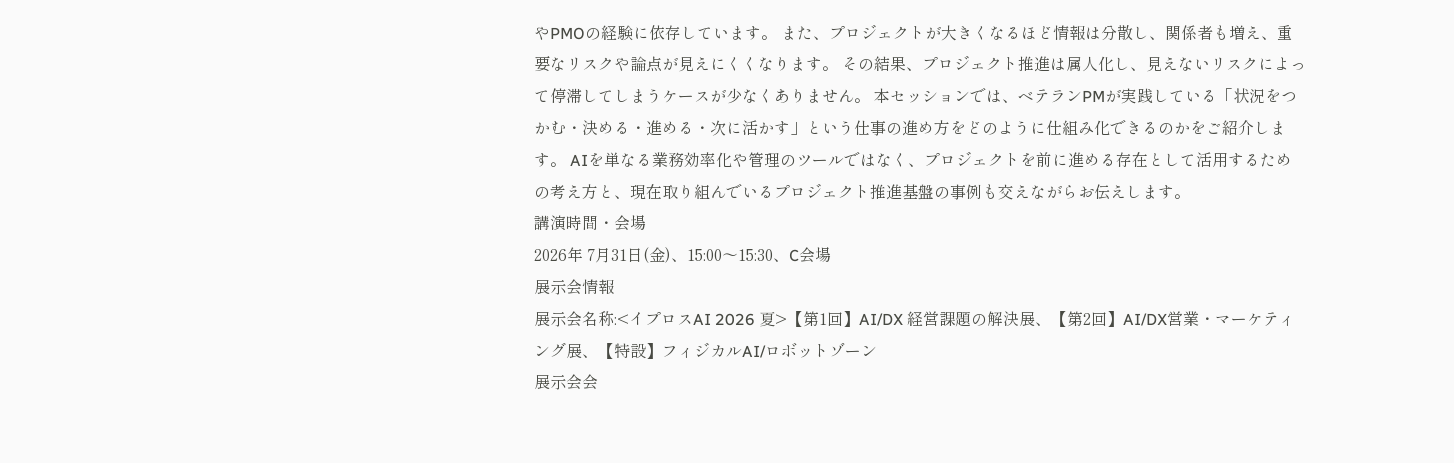やPMOの経験に依存しています。 また、プロジェクトが大きくなるほど情報は分散し、関係者も増え、重要なリスクや論点が見えにくくなります。 その結果、プロジェクト推進は属人化し、見えないリスクによって停滞してしまうケースが少なくありません。 本セッションでは、ベテランPMが実践している「状況をつかむ・決める・進める・次に活かす」という仕事の進め方をどのように仕組み化できるのかをご紹介します。 AIを単なる業務効率化や管理のツールではなく、プロジェクトを前に進める存在として活用するための考え方と、現在取り組んでいるプロジェクト推進基盤の事例も交えながらお伝えします。
講演時間・会場
2026年 7月31日(金)、15:00〜15:30、C会場
展示会情報
展示会名称:<イプロスAI 2026 夏>【第1回】AI/DX 経営課題の解決展、【第2回】AI/DX営業・マーケティング展、【特設】フィジカルAI/ロボットゾーン
展示会会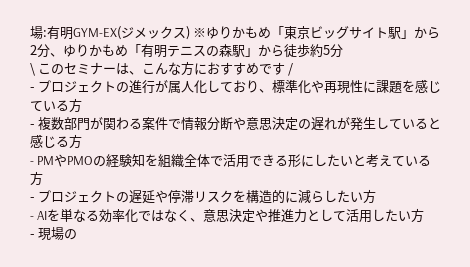場:有明GYM-EX(ジメックス) ※ゆりかもめ「東京ビッグサイト駅」から2分、ゆりかもめ「有明テニスの森駅」から徒歩約5分
\ このセミナーは、こんな方におすすめです /
- プロジェクトの進行が属人化しており、標準化や再現性に課題を感じている方
- 複数部門が関わる案件で情報分断や意思決定の遅れが発生していると感じる方
- PMやPMOの経験知を組織全体で活用できる形にしたいと考えている方
- プロジェクトの遅延や停滞リスクを構造的に減らしたい方
- AIを単なる効率化ではなく、意思決定や推進力として活用したい方
- 現場の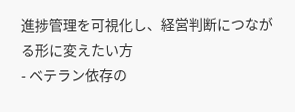進捗管理を可視化し、経営判断につながる形に変えたい方
- ベテラン依存の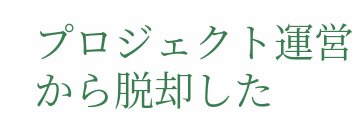プロジェクト運営から脱却した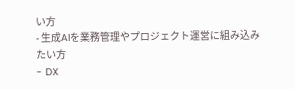い方
- 生成AIを業務管理やプロジェクト運営に組み込みたい方
- DX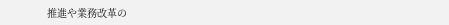推進や業務改革の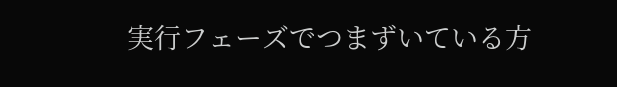実行フェーズでつまずいている方